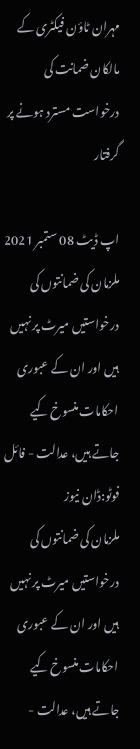مہران ٹاؤن فیکٹری کے مالکان ضمانت کی درخواست مسترد ہونے پر گرفتار

اپ ڈیٹ 08 ستمبر 2021
ملزمان کی ضمانتوں کی درخواستیں میرٹ پر نہیں ہیں اور ان کے عبوری احکامات منسوخ کیے جاتے ہیں، عدالت - فائل فوٹو:ڈان نیوز
ملزمان کی ضمانتوں کی درخواستیں میرٹ پر نہیں ہیں اور ان کے عبوری احکامات منسوخ کیے جاتے ہیں، عدالت -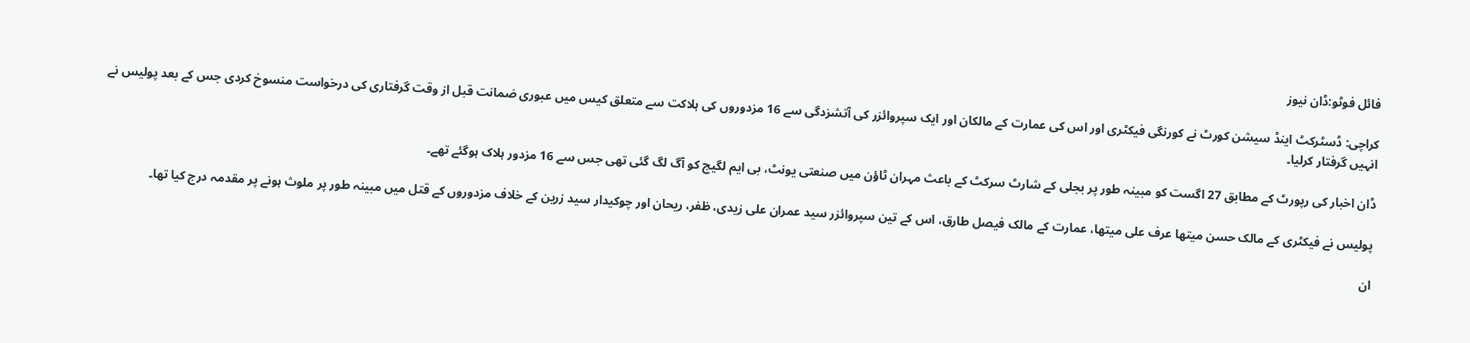فائل فوٹو:ڈان نیوز

کراچی: ڈسٹرکٹ اینڈ سیشن کورٹ نے کورنگی فیکٹری اور اس کی عمارت کے مالکان اور ایک سپروائزر کی آتشزدگی سے 16 مزدوروں کی ہلاکت سے متعلق کیس میں عبوری ضمانت قبل از وقت گرفتاری کی درخواست منسوخ کردی جس کے بعد پولیس نے انہیں گرفتار کرلیا۔

ڈان اخبار کی رپورٹ کے مطابق 27 اگست کو مبینہ طور پر بجلی کے شارٹ سرکٹ کے باعث مہران ٹاؤن میں صنعتی یونٹ، بی ایم لگیج کو آگ لگ گئی تھی جس سے 16 مزدور ہلاک ہوگئے تھے۔

پولیس نے فیکٹری کے مالک حسن میتھا عرف علی میتھا، عمارت کے مالک فیصل طارق، اس کے تین سپروائزر سید عمران علی زیدی، ظفر، ریحان اور چوکیدار سید زرین کے خلاف مزدوروں کے قتل میں مبینہ طور پر ملوث ہونے پر مقدمہ درج کیا تھا۔

ان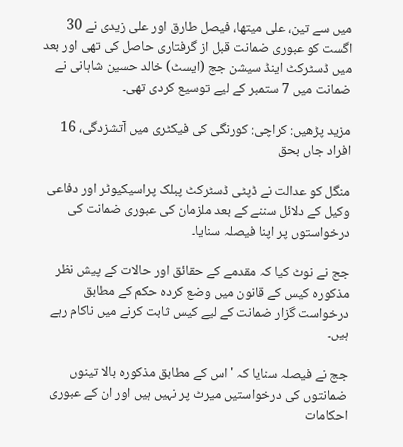میں سے تین، علی میتھا، فیصل طارق اور علی زیدی نے 30 اگست کو عبوری ضمانت قبل از گرفتاری حاصل کی تھی اور بعد میں ڈسٹرکٹ اینڈ سیشن جج (ایسٹ) خالد حسین شاہانی نے ضمانت میں 7 ستمبر کے لیے توسیع کردی تھی۔

مزید پڑھیں: کراچی: کورنگی کی فیکٹری میں آتشزدگی، 16 افراد جاں بحق

منگل کو عدالت نے ڈپٹی ڈسٹرکٹ پبلک پراسیکیوٹر اور دفاعی وکیل کے دلائل سننے کے بعد ملزمان کی عبوری ضمانت کی درخواستوں پر اپنا فیصلہ سنایا۔

جج نے نوٹ کیا کہ مقدمے کے حقائق اور حالات کے پیش نظر مذکورہ کیس کے قانون میں وضع کردہ حکم کے مطابق درخواست گزار ضمانت کے لیے کیس ثابت کرنے میں ناکام رہے ہیں۔

جج نے فیصلہ سنایا کہ 'اس کے مطابق مذکورہ بالا تینوں ضمانتوں کی درخواستیں میرٹ پر نہیں ہیں اور ان کے عبوری احکامات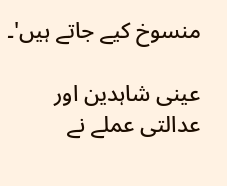منسوخ کیے جاتے ہیں'۔

عینی شاہدین اور عدالتی عملے نے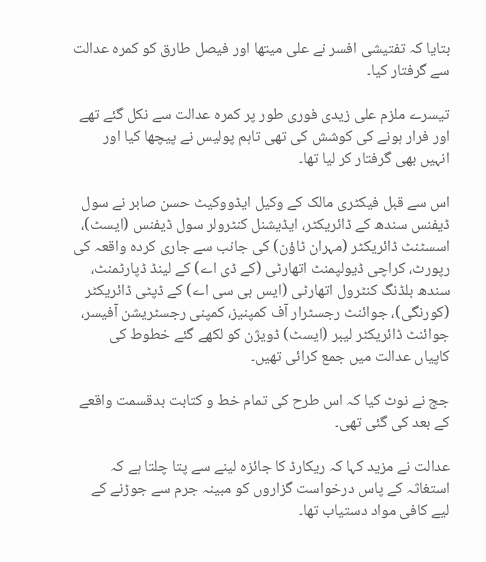بتایا کہ تفتیشی افسر نے علی میتھا اور فیصل طارق کو کمرہ عدالت سے گرفتار کیا۔

تیسرے ملزم علی زیدی فوری طور پر کمرہ عدالت سے نکل گئے تھے اور فرار ہونے کی کوشش کی تھی تاہم پولیس نے پیچھا کیا اور انہیں بھی گرفتار کر لیا تھا۔

اس سے قبل فیکٹری مالک کے وکیل ایڈووکیٹ حسن صابر نے سول ڈیفنس سندھ کے ڈائریکٹر، ایڈیشنل کنٹرولر سول ڈیفنس (ایسٹ)، اسسٹنٹ ڈائریکٹر (مہران ٹاؤن) کی جانب سے جاری کردہ واقعہ کی رپورٹ، کراچی ڈیولپمنٹ اتھارٹی (کے ڈی اے) کے لینڈ ڈپارٹمنٹ، سندھ بلڈنگ کنٹرول اتھارٹی (ایس بی سی اے) کے ڈپٹی ڈائریکٹر (کورنگی)، جوائنٹ رجسٹرار آف کمپنیز، کمپنی رجسٹریشن آفیسر، جوائنٹ ڈائریکٹر لیبر (ایسٹ) ڈویژن کو لکھے گئے خطوط کی کاپیاں عدالت میں جمع کرائی تھیں۔

جج نے نوٹ کیا کہ اس طرح کی تمام خط و کتابت بدقسمت واقعے کے بعد کی گئی تھی۔

عدالت نے مزید کہا کہ ریکارڈ کا جائزہ لینے سے پتا چلتا ہے کہ استغاثہ کے پاس درخواست گزاروں کو مبینہ جرم سے جوڑنے کے لیے کافی مواد دستیاب تھا۔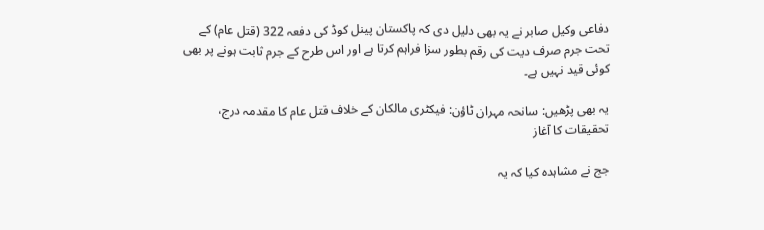دفاعی وکیل صابر نے یہ بھی دلیل دی کہ پاکستان پینل کوڈ کی دفعہ 322 (قتل عام) کے تحت جرم صرف دیت کی رقم بطور سزا فراہم کرتا ہے اور اس طرح کے جرم ثابت ہونے پر بھی کوئی قید نہیں ہے۔

یہ بھی پڑھیں: سانحہ مہران ٹاؤن: فیکٹری مالکان کے خلاف قتل عام کا مقدمہ درج، تحقیقات کا آغاز

جج نے مشاہدہ کیا کہ یہ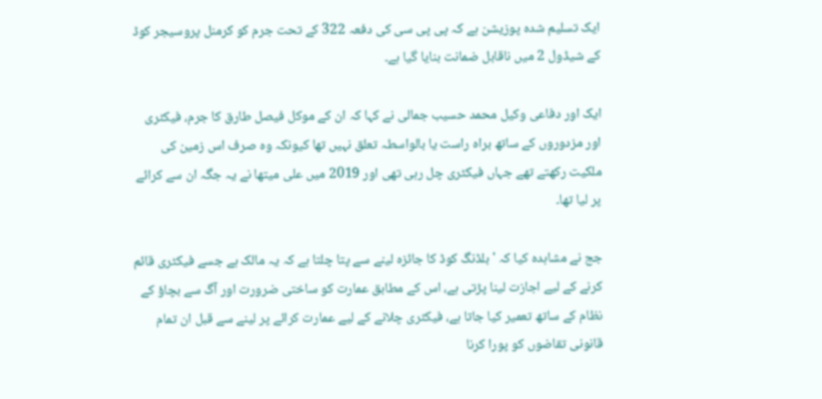ایک تسلیم شدہ پوزیشن ہے کہ پی پی سی کی دفعہ 322 کے تحت جرم کو کرمنل پروسیجر کوڈ کے شیڈول 2 میں ناقابل ضمانت بنایا گیا ہے۔

ایک اور دفاعی وکیل محمد حسیب جمالی نے کہا کہ ان کے موکل فیصل طارق کا جرم، فیکٹری اور مزدوروں کے ساتھ براہ راست یا بالواسطہ تعلق نہیں تھا کیونکہ وہ صرف اس زمین کی ملکیت رکھتے تھے جہاں فیکٹری چل رہی تھی اور 2019 میں علی میتھا نے یہ جگہ ان سے کرائے پر لیا تھا۔

جج نے مشاہدہ کیا کہ 'بلڈنگ کوڈ کا جائزہ لینے سے پتا چلتا ہے کہ یہ مالک ہے جسے فیکٹری قائم کرنے کے لیے اجازت لینا پڑتی ہے، اس کے مطابق عمارت کو ساختی ضرورت اور آگ سے بچاؤ کے نظام کے ساتھ تعمیر کیا جاتا ہے، فیکٹری چلانے کے لیے عمارت کرائے پر لینے سے قبل ان تمام قانونی تقاضوں کو پورا کرنا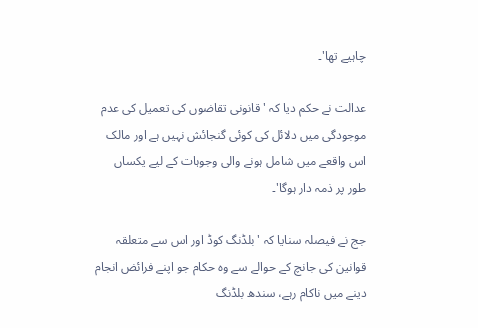چاہیے تھا'۔

عدالت نے حکم دیا کہ 'قانونی تقاضوں کی تعمیل کی عدم موجودگی میں دلائل کی کوئی گنجائش نہیں ہے اور مالک اس واقعے میں شامل ہونے والی وجوہات کے لیے یکساں طور پر ذمہ دار ہوگا'۔

جج نے فیصلہ سنایا کہ 'بلڈنگ کوڈ اور اس سے متعلقہ قوانین کی جانچ کے حوالے سے وہ حکام جو اپنے فرائض انجام دینے میں ناکام رہے، سندھ بلڈنگ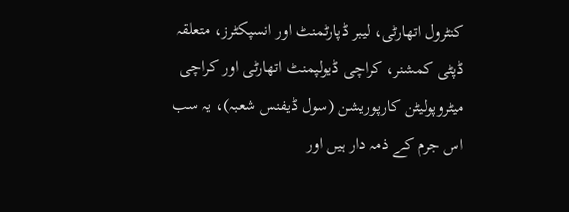کنٹرول اتھارٹی، لیبر ڈپارٹمنٹ اور انسپکٹرز، متعلقہ ڈپٹی کمشنر، کراچی ڈیولپمنٹ اتھارٹی اور کراچی میٹروپولیٹن کارپوریشن (سول ڈیفنس شعبہ)، یہ سب اس جرم کے ذمہ دار ہیں اور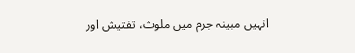انہیں مبینہ جرم میں ملوث، تفتیش اور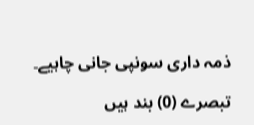ذمہ داری سونپی جانی چاہیے۔

تبصرے (0) بند ہیں